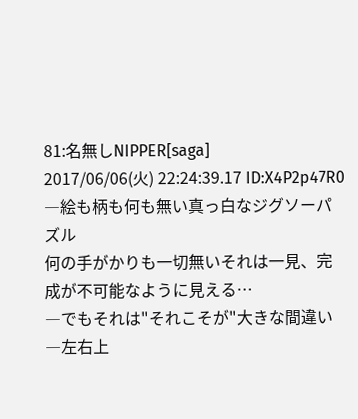81:名無しNIPPER[saga]
2017/06/06(火) 22:24:39.17 ID:X4P2p47R0
―絵も柄も何も無い真っ白なジグソーパズル
何の手がかりも一切無いそれは一見、完成が不可能なように見える…
―でもそれは"それこそが"大きな間違い
―左右上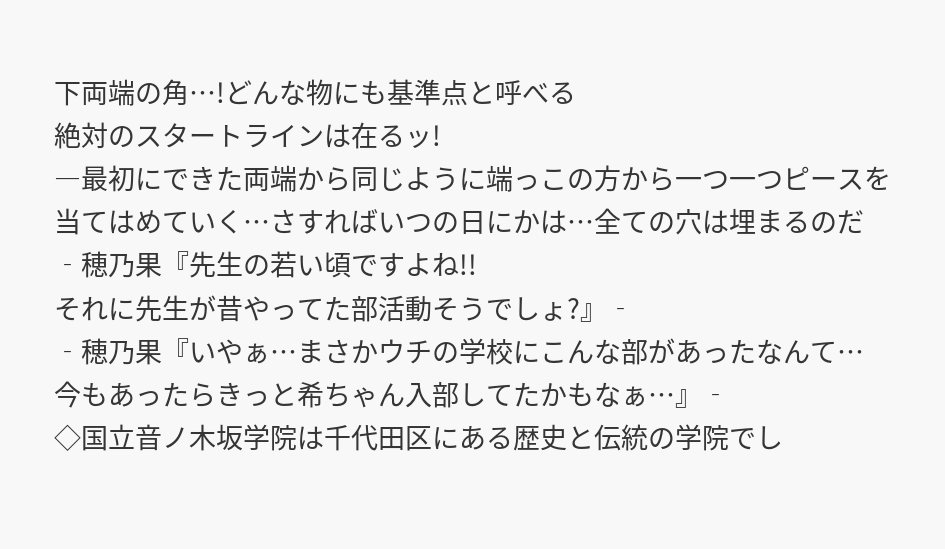下両端の角…!どんな物にも基準点と呼べる
絶対のスタートラインは在るッ!
―最初にできた両端から同じように端っこの方から一つ一つピースを
当てはめていく…さすればいつの日にかは…全ての穴は埋まるのだ
‐穂乃果『先生の若い頃ですよね!!
それに先生が昔やってた部活動そうでしょ?』‐
‐穂乃果『いやぁ…まさかウチの学校にこんな部があったなんて…
今もあったらきっと希ちゃん入部してたかもなぁ…』‐
◇国立音ノ木坂学院は千代田区にある歴史と伝統の学院でし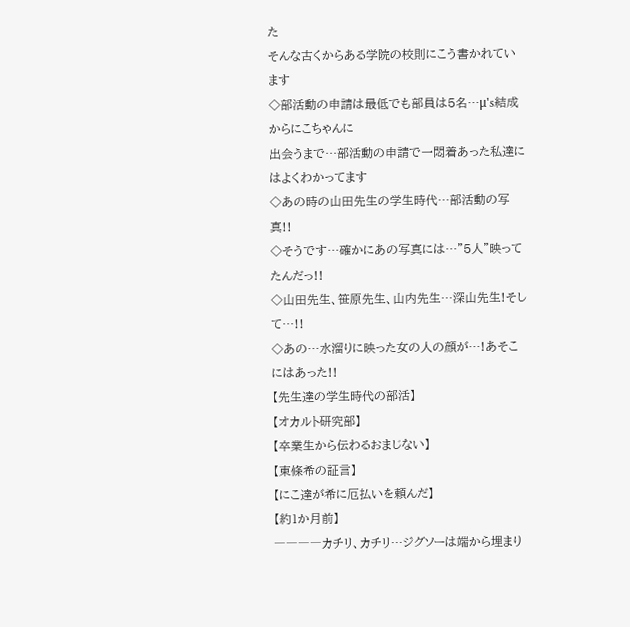た
そんな古くからある学院の校則にこう書かれています
◇部活動の申請は最低でも部員は5名…μ's結成からにこちゃんに
出会うまで…部活動の申請で一悶着あった私達にはよくわかってます
◇あの時の山田先生の学生時代…部活動の写真!!
◇そうです…確かにあの写真には…"5人"映ってたんだっ!!
◇山田先生、笹原先生、山内先生…深山先生!そして…!!
◇あの…水溜りに映った女の人の顔が…!あそこにはあった!!
【先生達の学生時代の部活】
【オカルト研究部】
【卒業生から伝わるおまじない】
【東條希の証言】
【にこ達が希に厄払いを頼んだ】
【約1か月前】
――――カチリ、カチリ…ジグソーは端から埋まり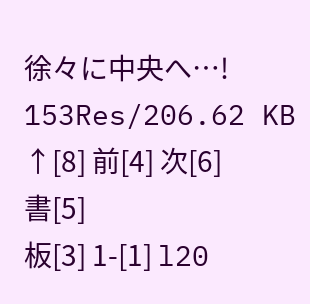徐々に中央へ…!
153Res/206.62 KB
↑[8] 前[4] 次[6]
書[5]
板[3] 1-[1] l20